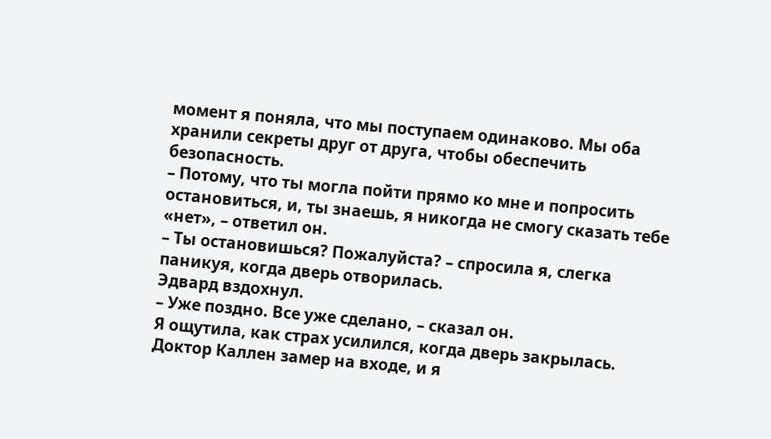момент я поняла, что мы поступаем одинаково. Мы оба хранили секреты друг от друга, чтобы обеспечить безопасность.
– Потому, что ты могла пойти прямо ко мне и попросить остановиться, и, ты знаешь, я никогда не смогу сказать тебе «нет», – ответил он.
– Ты остановишься? Пожалуйста? – спросила я, слегка паникуя, когда дверь отворилась.
Эдвард вздохнул.
– Уже поздно. Все уже сделано, – сказал он.
Я ощутила, как страх усилился, когда дверь закрылась. Доктор Каллен замер на входе, и я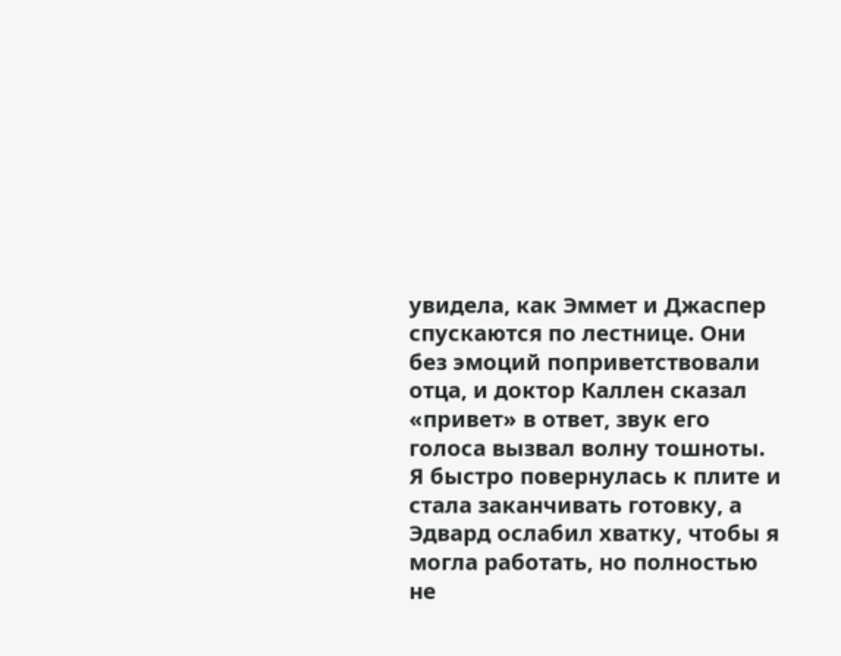увидела, как Эммет и Джаспер спускаются по лестнице. Они без эмоций поприветствовали отца, и доктор Каллен сказал «привет» в ответ, звук его голоса вызвал волну тошноты. Я быстро повернулась к плите и стала заканчивать готовку, а Эдвард ослабил хватку, чтобы я могла работать, но полностью не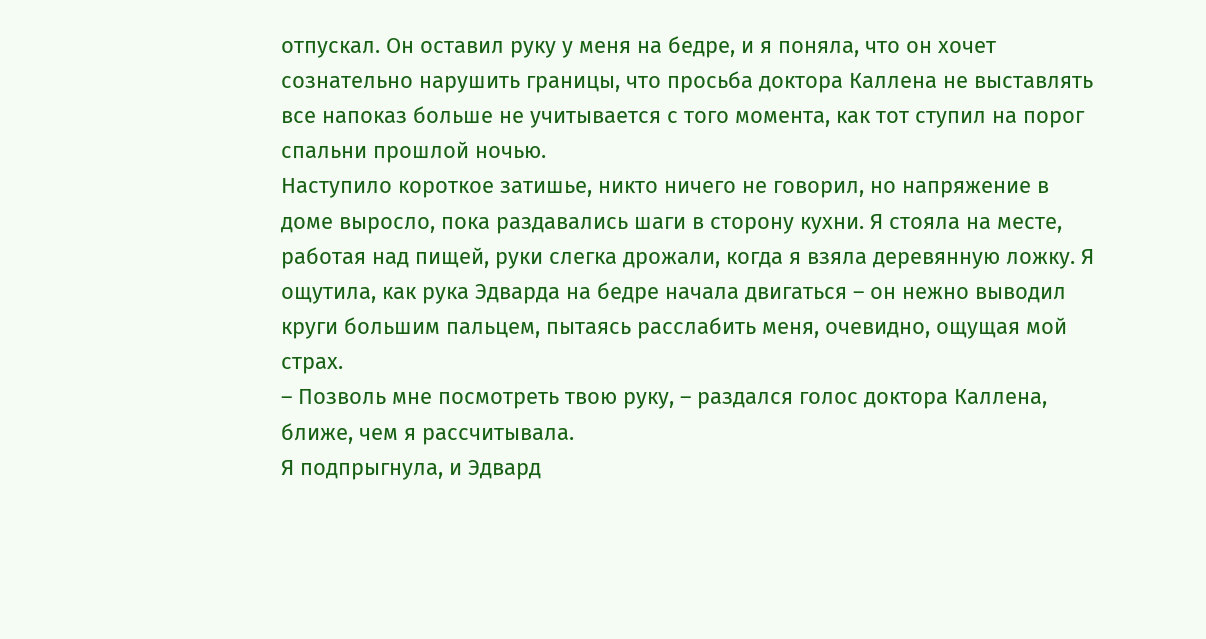отпускал. Он оставил руку у меня на бедре, и я поняла, что он хочет сознательно нарушить границы, что просьба доктора Каллена не выставлять все напоказ больше не учитывается с того момента, как тот ступил на порог спальни прошлой ночью.
Наступило короткое затишье, никто ничего не говорил, но напряжение в доме выросло, пока раздавались шаги в сторону кухни. Я стояла на месте, работая над пищей, руки слегка дрожали, когда я взяла деревянную ложку. Я ощутила, как рука Эдварда на бедре начала двигаться – он нежно выводил круги большим пальцем, пытаясь расслабить меня, очевидно, ощущая мой страх.
– Позволь мне посмотреть твою руку, – раздался голос доктора Каллена, ближе, чем я рассчитывала.
Я подпрыгнула, и Эдвард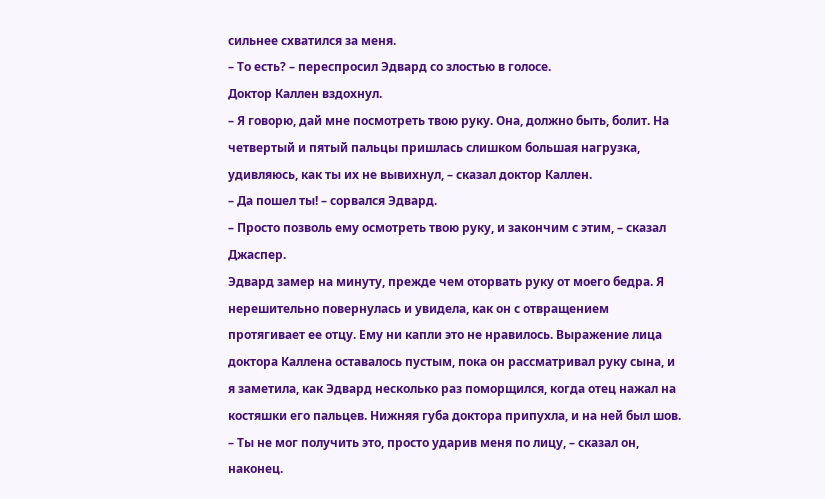сильнее схватился за меня.
– То есть? – переспросил Эдвард со злостью в голосе.
Доктор Каллен вздохнул.
– Я говорю, дай мне посмотреть твою руку. Она, должно быть, болит. На четвертый и пятый пальцы пришлась слишком большая нагрузка, удивляюсь, как ты их не вывихнул, – сказал доктор Каллен.
– Да пошел ты! – сорвался Эдвард.
– Просто позволь ему осмотреть твою руку, и закончим с этим, – сказал Джаспер.
Эдвард замер на минуту, прежде чем оторвать руку от моего бедра. Я нерешительно повернулась и увидела, как он с отвращением протягивает ее отцу. Ему ни капли это не нравилось. Выражение лица доктора Каллена оставалось пустым, пока он рассматривал руку сына, и я заметила, как Эдвард несколько раз поморщился, когда отец нажал на костяшки его пальцев. Нижняя губа доктора припухла, и на ней был шов.
– Ты не мог получить это, просто ударив меня по лицу, – сказал он, наконец.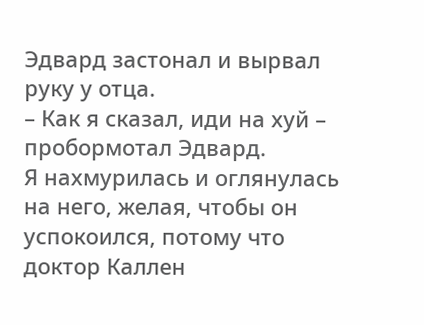Эдвард застонал и вырвал руку у отца.
– Как я сказал, иди на хуй – пробормотал Эдвард.
Я нахмурилась и оглянулась на него, желая, чтобы он успокоился, потому что доктор Каллен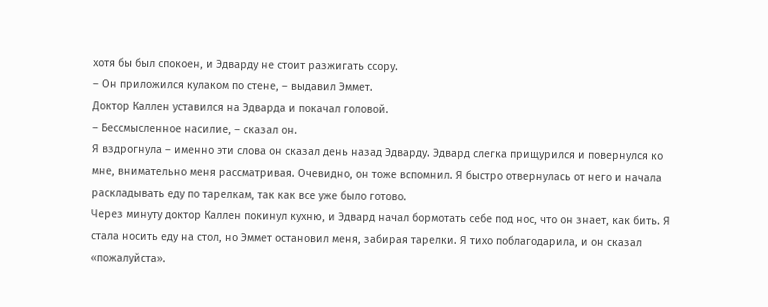хотя бы был спокоен, и Эдварду не стоит разжигать ссору.
– Он приложился кулаком по стене, – выдавил Эммет.
Доктор Каллен уставился на Эдварда и покачал головой.
– Бессмысленное насилие, – сказал он.
Я вздрогнула – именно эти слова он сказал день назад Эдварду. Эдвард слегка прищурился и повернулся ко мне, внимательно меня рассматривая. Очевидно, он тоже вспомнил. Я быстро отвернулась от него и начала раскладывать еду по тарелкам, так как все уже было готово.
Через минуту доктор Каллен покинул кухню, и Эдвард начал бормотать себе под нос, что он знает, как бить. Я стала носить еду на стол, но Эммет остановил меня, забирая тарелки. Я тихо поблагодарила, и он сказал «пожалуйста».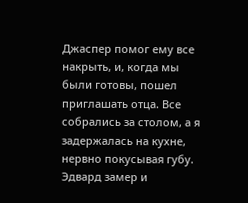Джаспер помог ему все накрыть, и, когда мы были готовы, пошел приглашать отца. Все собрались за столом, а я задержалась на кухне, нервно покусывая губу. Эдвард замер и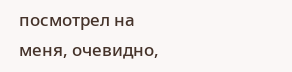посмотрел на меня, очевидно,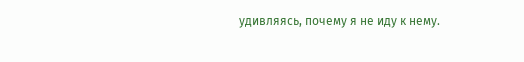удивляясь, почему я не иду к нему.